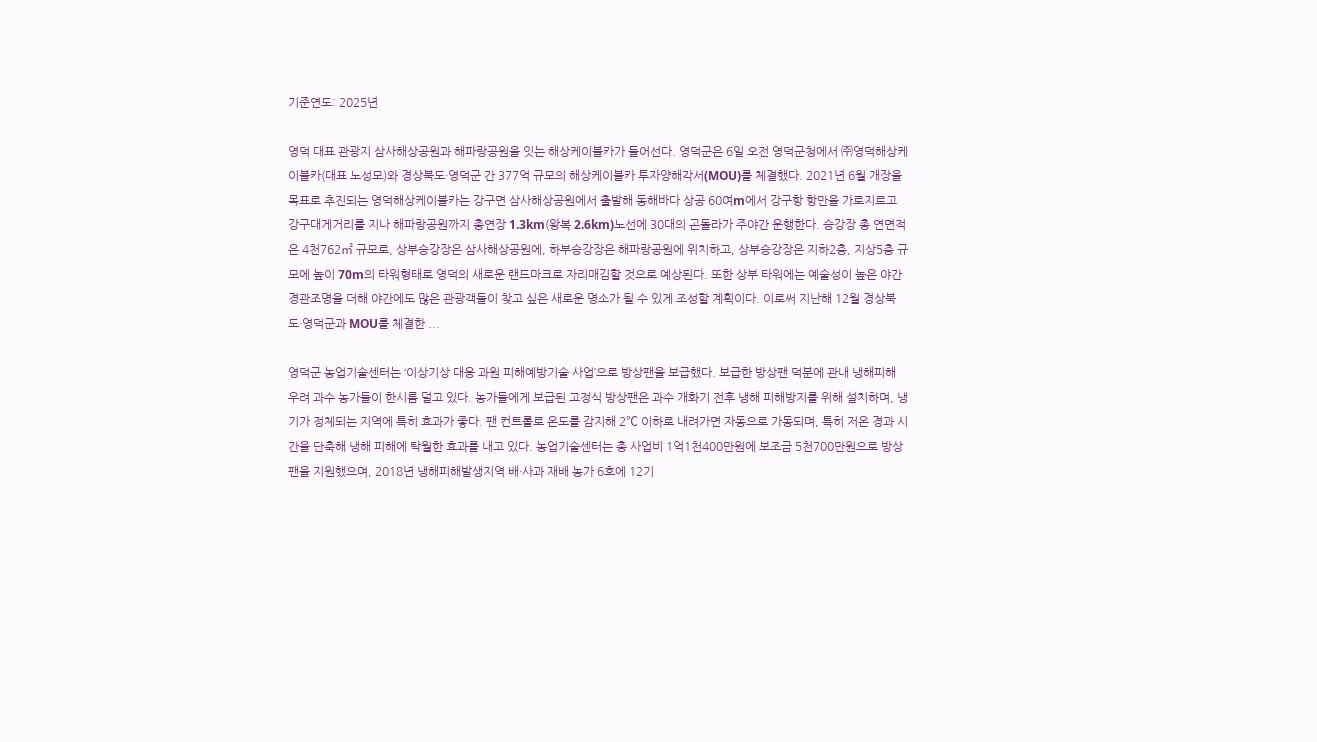기준연도: 2025년

영덕 대표 관광지 삼사해상공원과 해파랑공원을 잇는 해상케이블카가 들어선다. 영덕군은 6일 오전 영덕군청에서 ㈜영덕해상케이블카(대표 노성모)와 경상북도·영덕군 간 377억 규모의 해상케이블카 투자양해각서(MOU)를 체결했다. 2021년 6월 개장을 목표로 추진되는 영덕해상케이블카는 강구면 삼사해상공원에서 출발해 동해바다 상공 60여m에서 강구항 항만을 가로지르고 강구대게거리를 지나 해파랑공원까지 총연장 1.3km(왕복 2.6km)노선에 30대의 곤돌라가 주야간 운행한다. 승강장 총 연면적은 4천762㎡ 규모로, 상부승강장은 삼사해상공원에, 하부승강장은 해파랑공원에 위치하고, 상부승강장은 지하2층, 지상5층 규모에 높이 70m의 타워형태로 영덕의 새로운 랜드마크로 자리매김할 것으로 예상된다. 또한 상부 타워에는 예술성이 높은 야간 경관조명을 더해 야간에도 많은 관광객들이 찾고 싶은 새로운 명소가 될 수 있게 조성할 계획이다. 이로써 지난해 12월 경상북도·영덕군과 MOU를 체결한 ...

영덕군 농업기술센터는 ‘이상기상 대응 과원 피해예방기술 사업’으로 방상팬을 보급했다. 보급한 방상팬 덕분에 관내 냉해피해 우려 과수 농가들이 한시름 덜고 있다. 농가들에게 보급된 고정식 방상팬은 과수 개화기 전후 냉해 피해방지를 위해 설치하며, 냉기가 정체되는 지역에 특히 효과가 좋다. 팬 컨트롤로 온도를 감지해 2℃ 이하로 내려가면 자동으로 가동되며, 특히 저온 경과 시간을 단축해 냉해 피해에 탁월한 효과를 내고 있다. 농업기술센터는 총 사업비 1억1천400만원에 보조금 5천700만원으로 방상팬을 지원했으며, 2018년 냉해피해발생지역 배·사과 재배 농가 6호에 12기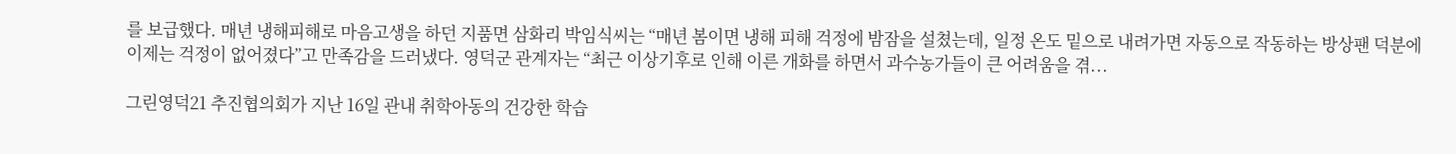를 보급했다. 매년 냉해피해로 마음고생을 하던 지품면 삼화리 박임식씨는 “매년 봄이면 냉해 피해 걱정에 밤잠을 설쳤는데, 일정 온도 밑으로 내려가면 자동으로 작동하는 방상팬 덕분에 이제는 걱정이 없어졌다”고 만족감을 드러냈다. 영덕군 관계자는 “최근 이상기후로 인해 이른 개화를 하면서 과수농가들이 큰 어려움을 겪...

그린영덕21 추진협의회가 지난 16일 관내 취학아동의 건강한 학습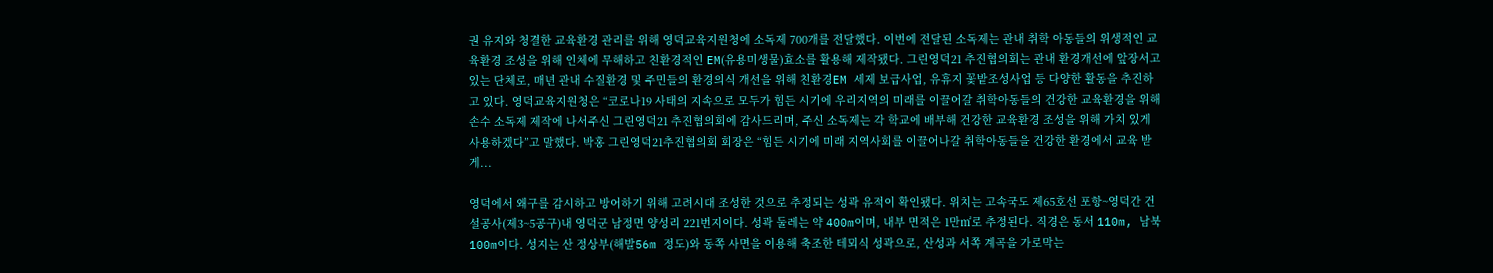권 유지와 청결한 교육환경 관리를 위해 영덕교육지원청에 소독제 700개를 전달했다. 이번에 전달된 소독제는 관내 취학 아동들의 위생적인 교육환경 조성을 위해 인체에 무해하고 친환경적인 EM(유용미생물)효소를 활용해 제작됐다. 그린영덕21 추진협의회는 관내 환경개선에 앞장서고 있는 단체로, 매년 관내 수질환경 및 주민들의 환경의식 개선을 위해 친환경EM 세제 보급사업, 유휴지 꽃밭조성사업 등 다양한 활동을 추진하고 있다. 영덕교육지원청은 “코로나19 사태의 지속으로 모두가 힘든 시기에 우리지역의 미래를 이끌어갈 취학아동들의 건강한 교육환경을 위해 손수 소독제 제작에 나서주신 그린영덕21 추진협의회에 감사드리며, 주신 소독제는 각 학교에 배부해 건강한 교육환경 조성을 위해 가치 있게 사용하겠다”고 말했다. 박홍 그린영덕21추진협의회 회장은 “힘든 시기에 미래 지역사회를 이끌어나갈 취학아동들을 건강한 환경에서 교육 받게...

영덕에서 왜구를 감시하고 방어하기 위해 고려시대 조성한 것으로 추정되는 성곽 유적이 확인됐다. 위치는 고속국도 제65호선 포항~영덕간 건설공사(제3~5공구)내 영덕군 남정면 양성리 221번지이다. 성곽 둘레는 약 400m이며, 내부 면적은 1만㎡로 추정된다. 직경은 동서 110m, 남북 100m이다. 성지는 산 정상부(해발56m 정도)와 동쪽 사면을 이용해 축조한 테뫼식 성곽으로, 산성과 서쪽 계곡을 가로막는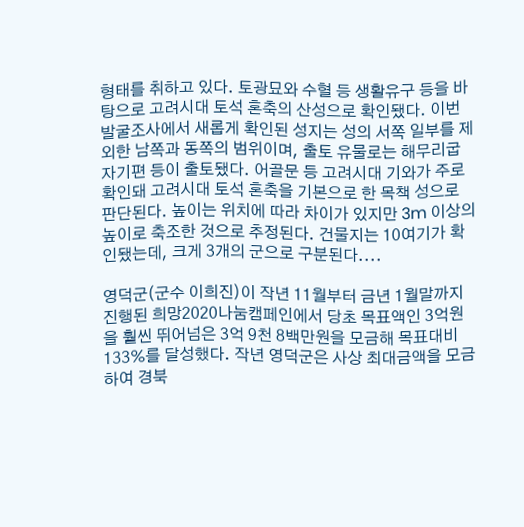형태를 취하고 있다. 토광묘와 수혈 등 생활유구 등을 바탕으로 고려시대 토석 혼축의 산성으로 확인됐다. 이번 발굴조사에서 새롭게 확인된 성지는 성의 서쪽 일부를 제외한 남쪽과 동쪽의 범위이며, 출토 유물로는 해무리굽 자기편 등이 출토됐다. 어골문 등 고려시대 기와가 주로 확인돼 고려시대 토석 혼축을 기본으로 한 목책 성으로 판단된다. 높이는 위치에 따라 차이가 있지만 3m 이상의 높이로 축조한 것으로 추정된다. 건물지는 10여기가 확인됐는데, 크게 3개의 군으로 구분된다....

영덕군(군수 이희진)이 작년 11월부터 금년 1월말까지 진행된 희망2020나눔캠페인에서 당초 목표액인 3억원을 훨씬 뛰어넘은 3억 9천 8백만원을 모금해 목표대비 133%를 달성했다. 작년 영덕군은 사상 최대금액을 모금하여 경북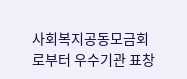사회복지공동모금회로부터 우수기관 표창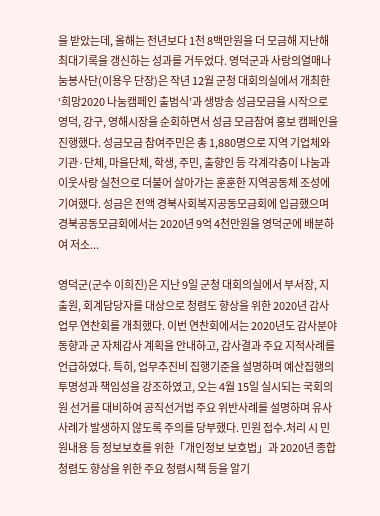을 받았는데, 올해는 전년보다 1천 8백만원을 더 모금해 지난해 최대기록을 갱신하는 성과를 거두었다. 영덕군과 사랑의열매나눔봉사단(이용우 단장)은 작년 12월 군청 대회의실에서 개최한 ‘희망2020 나눔캠페인 출범식’과 생방송 성금모금을 시작으로 영덕, 강구, 영해시장을 순회하면서 성금 모금참여 홍보 캠페인을 진행했다. 성금모금 참여주민은 총 1,880명으로 지역 기업체와 기관·단체, 마을단체, 학생, 주민, 출향인 등 각계각층이 나눔과 이웃사랑 실천으로 더불어 살아가는 훈훈한 지역공동체 조성에 기여했다. 성금은 전액 경북사회복지공동모금회에 입금했으며 경북공동모금회에서는 2020년 9억 4천만원을 영덕군에 배분하여 저소...

영덕군(군수 이희진)은 지난 9일 군청 대회의실에서 부서장, 지출원, 회계담당자를 대상으로 청렴도 향상을 위한 2020년 감사업무 연찬회를 개최했다. 이번 연찬회에서는 2020년도 감사분야 동향과 군 자체감사 계획을 안내하고, 감사결과 주요 지적사례를 언급하였다. 특히, 업무추진비 집행기준을 설명하며 예산집행의 투명성과 책임성을 강조하였고, 오는 4월 15일 실시되는 국회의원 선거를 대비하여 공직선거법 주요 위반사례를 설명하며 유사 사례가 발생하지 않도록 주의를 당부했다. 민원 접수․처리 시 민원내용 등 정보보호를 위한「개인정보 보호법」과 2020년 종합청렴도 향상을 위한 주요 청렴시책 등을 알기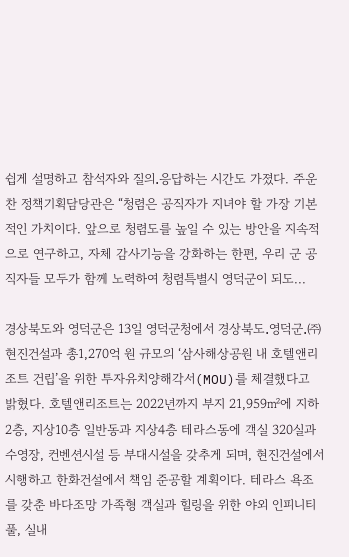쉽게 설명하고 참석자와 질의․응답하는 시간도 가졌다. 주운찬 정책기획담당관은 “청렴은 공직자가 지녀야 할 가장 기본적인 가치이다. 앞으로 청렴도를 높일 수 있는 방안을 지속적으로 연구하고, 자체 감사기능을 강화하는 한편, 우리 군 공직자들 모두가 함께 노력하여 청렴특별시 영덕군이 되도...

경상북도와 영덕군은 13일 영덕군청에서 경상북도․영덕군․㈜현진건설과 총1,270억 원 규모의 ‘삼사해상공원 내 호텔앤리조트 건립’을 위한 투자유치양해각서(MOU)를 체결했다고 밝혔다. 호텔앤리조트는 2022년까지 부지 21,959㎡에 지하2층, 지상10층 일반동과 지상4층 테라스동에 객실 320실과 수영장, 컨벤션시설 등 부대시설을 갖추게 되며, 현진건설에서 시행하고 한화건설에서 책임 준공할 계획이다. 테라스 욕조를 갖춘 바다조망 가족형 객실과 힐링을 위한 야외 인피니티 풀, 실내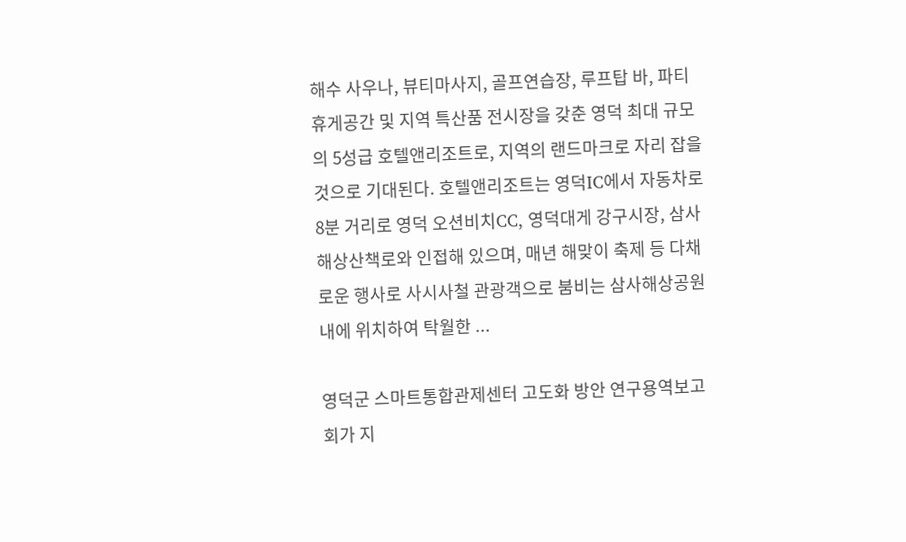해수 사우나, 뷰티마사지, 골프연습장, 루프탑 바, 파티 휴게공간 및 지역 특산품 전시장을 갖춘 영덕 최대 규모의 5성급 호텔앤리조트로, 지역의 랜드마크로 자리 잡을 것으로 기대된다. 호텔앤리조트는 영덕IC에서 자동차로 8분 거리로 영덕 오션비치CC, 영덕대게 강구시장, 삼사해상산책로와 인접해 있으며, 매년 해맞이 축제 등 다채로운 행사로 사시사철 관광객으로 붐비는 삼사해상공원 내에 위치하여 탁월한 ...

영덕군 스마트통합관제센터 고도화 방안 연구용역보고회가 지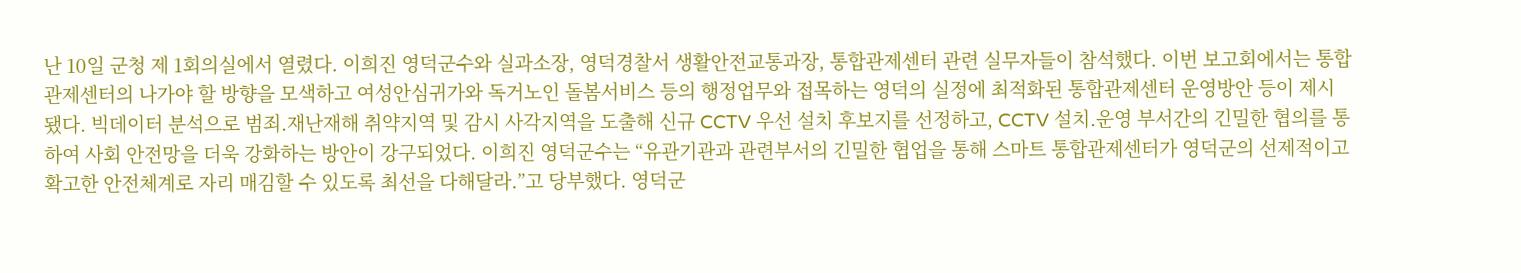난 10일 군청 제 1회의실에서 열렸다. 이희진 영덕군수와 실과소장, 영덕경찰서 생활안전교통과장, 통합관제센터 관련 실무자들이 참석했다. 이번 보고회에서는 통합관제센터의 나가야 할 방향을 모색하고 여성안심귀가와 독거노인 돌봄서비스 등의 행정업무와 접목하는 영덕의 실정에 최적화된 통합관제센터 운영방안 등이 제시됐다. 빅데이터 분석으로 범죄․재난재해 취약지역 및 감시 사각지역을 도출해 신규 CCTV 우선 설치 후보지를 선정하고, CCTV 설치․운영 부서간의 긴밀한 협의를 통하여 사회 안전망을 더욱 강화하는 방안이 강구되었다. 이희진 영덕군수는 “유관기관과 관련부서의 긴밀한 협업을 통해 스마트 통합관제센터가 영덕군의 선제적이고 확고한 안전체계로 자리 매김할 수 있도록 최선을 다해달라.”고 당부했다. 영덕군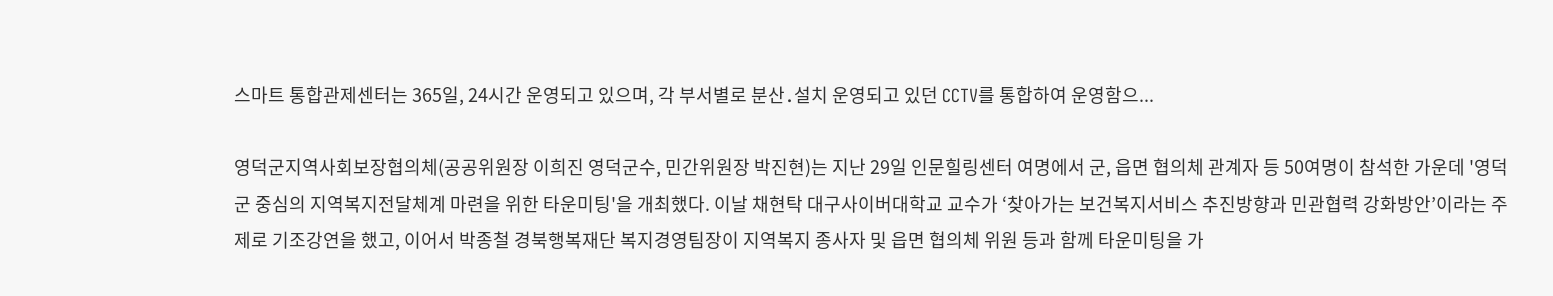스마트 통합관제센터는 365일, 24시간 운영되고 있으며, 각 부서별로 분산․설치 운영되고 있던 CCTV를 통합하여 운영함으...

영덕군지역사회보장협의체(공공위원장 이희진 영덕군수, 민간위원장 박진현)는 지난 29일 인문힐링센터 여명에서 군, 읍면 협의체 관계자 등 50여명이 참석한 가운데 '영덕군 중심의 지역복지전달체계 마련을 위한 타운미팅'을 개최했다. 이날 채현탁 대구사이버대학교 교수가 ‘찾아가는 보건복지서비스 추진방향과 민관협력 강화방안’이라는 주제로 기조강연을 했고, 이어서 박종철 경북행복재단 복지경영팀장이 지역복지 종사자 및 읍면 협의체 위원 등과 함께 타운미팅을 가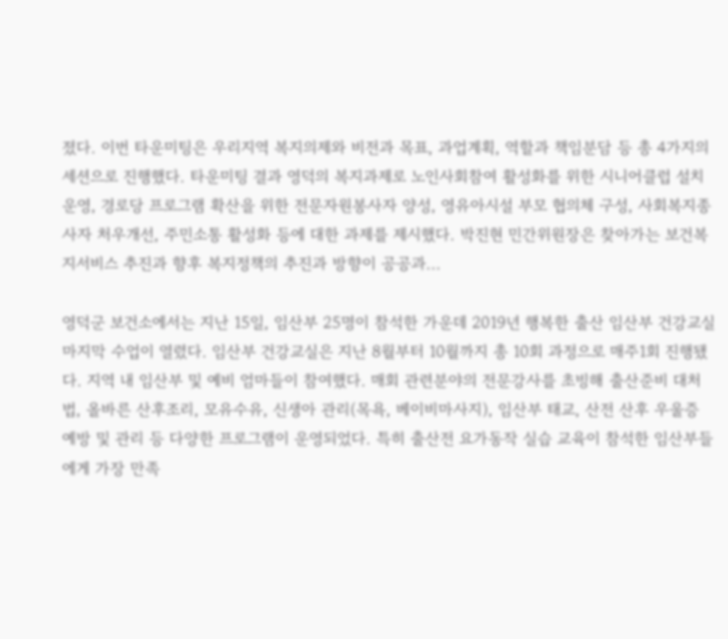졌다. 이번 타운미팅은 우리지역 복지의제와 비전과 목표, 과업계획, 역할과 책임분담 등 총 4가지의 세션으로 진행했다. 타운미팅 결과 영덕의 복지과제로 노인사회참여 활성화를 위한 시니어클럽 설치운영, 경로당 프로그램 확산을 위한 전문자원봉사자 양성, 영유아시설 부모 협의체 구성, 사회복지종사자 처우개선, 주민소통 활성화 등에 대한 과제를 제시했다. 박진현 민간위원장은 찾아가는 보건복지서비스 추진과 향후 복지정책의 추진과 방향이 공공과...

영덕군 보건소에서는 지난 15일, 임산부 25명이 참석한 가운데 2019년 행복한 출산 임산부 건강교실 마지막 수업이 열렸다. 임산부 건강교실은 지난 8월부터 10월까지 총 10회 과정으로 매주1회 진행됐다. 지역 내 임산부 및 예비 엄마들이 참여했다. 매회 관련분야의 전문강사를 초빙해 출산준비 대처법, 올바른 산후조리, 모유수유, 신생아 관리(목욕, 베이비마사지), 임산부 태교, 산전 산후 우울증 예방 및 관리 등 다양한 프로그램이 운영되었다. 특히 출산전 요가동작 실습 교육이 참석한 임산부들에게 가장 만족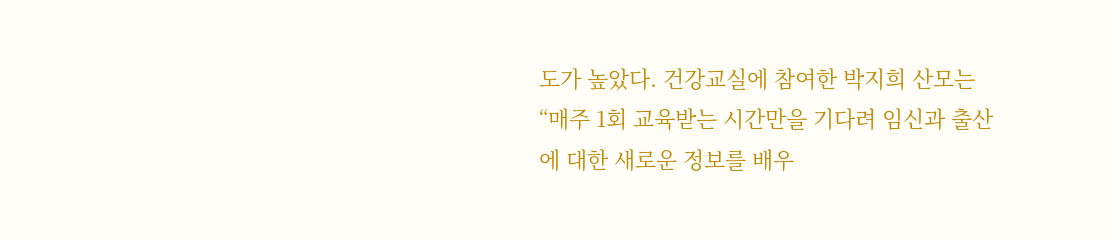도가 높았다. 건강교실에 참여한 박지희 산모는 “매주 1회 교육받는 시간만을 기다려 임신과 출산에 대한 새로운 정보를 배우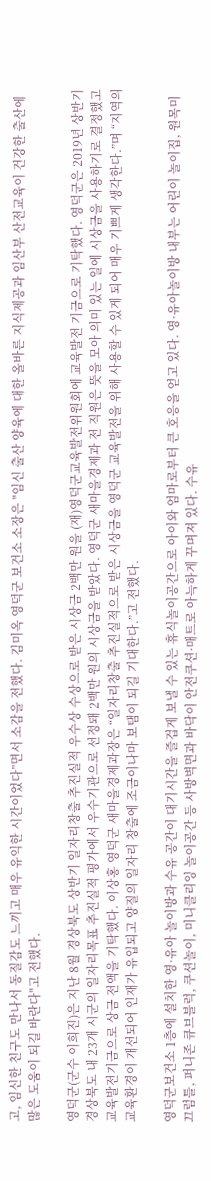고, 임신한 친구도 만나서 동질감도 느끼고 매우 유익한 시간이었다”면서 소감을 전했다. 김미옥 영덕군 보건소 소장은 "임신 출산 양육에 대한 올바른 지식제공과 임산부 산전교육이 건강한 출산에 많은 도움이 되길 바란다"고 전했다.

영덕군(군수 이희진)은 지난 8월 경상북도 상반기 일자리창출 추진실적 우수상 수상으로 받은 시상금 2백만 원을 (재)영덕군교육발전위원회에 교육발전 기금으로 기탁했다. 영덕군은 2019년 상반기 경상북도 내 23개 시군의 일자리목표 추진실적 평가에서 우수기관으로 선정돼 2백만 원의 시상금을 받았다. 영덕군 새마을경제과 전 직원은 뜻을 모아 의미 있는 일에 시상금을 사용하기로 결정했고 교육발전기금으로 상금 전액을 기탁했다. 이상홍 영덕군 새마을경제과장은 “일자리창출 추진실적으로 받은 시상금을 영덕군 교육발전을 위해 사용할 수 있게 되어 매우 기쁘게 생각한다.”며 “지역의 교육환경이 개선되어 인재가 유입되고 양질의 일자리 창출에 조금이나마 보탬이 되길 기대한다.”고 전했다.

영덕군보건소 1층에 설치한 영·유아 놀이방과 수유 공간이 대기시간을 즐겁게 보낼 수 있는 휴식놀이공간으로 아이와 엄마로부터 큰 호응을 얻고 있다. 영·유아놀이방 내부는 어린이 놀이집, 원목미끄럼틀, 퍼니존 큐브블럭, 쿠션놀이, 미니클리잉 놀이공간 등 사방벽면과 바닥이 안전쿠션·매트로 아늑하게 꾸며져 있다. 수유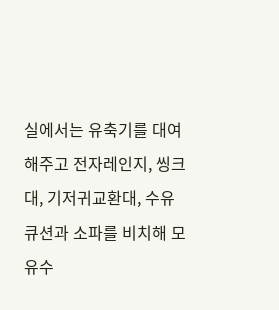실에서는 유축기를 대여해주고 전자레인지, 씽크대, 기저귀교환대, 수유 큐션과 소파를 비치해 모유수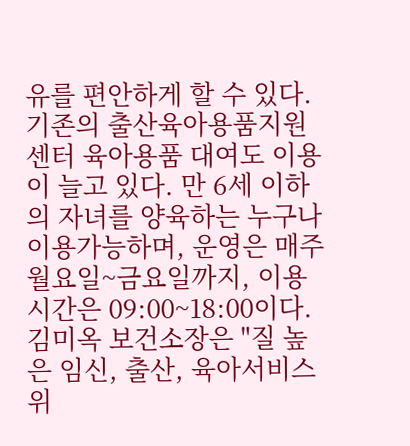유를 편안하게 할 수 있다. 기존의 출산육아용품지원센터 육아용품 대여도 이용이 늘고 있다. 만 6세 이하의 자녀를 양육하는 누구나 이용가능하며, 운영은 매주 월요일~금요일까지, 이용시간은 09:00~18:00이다. 김미옥 보건소장은 "질 높은 임신, 출산, 육아서비스 위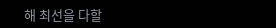해 최선을 다할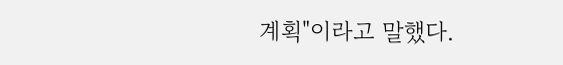계획"이라고 말했다.